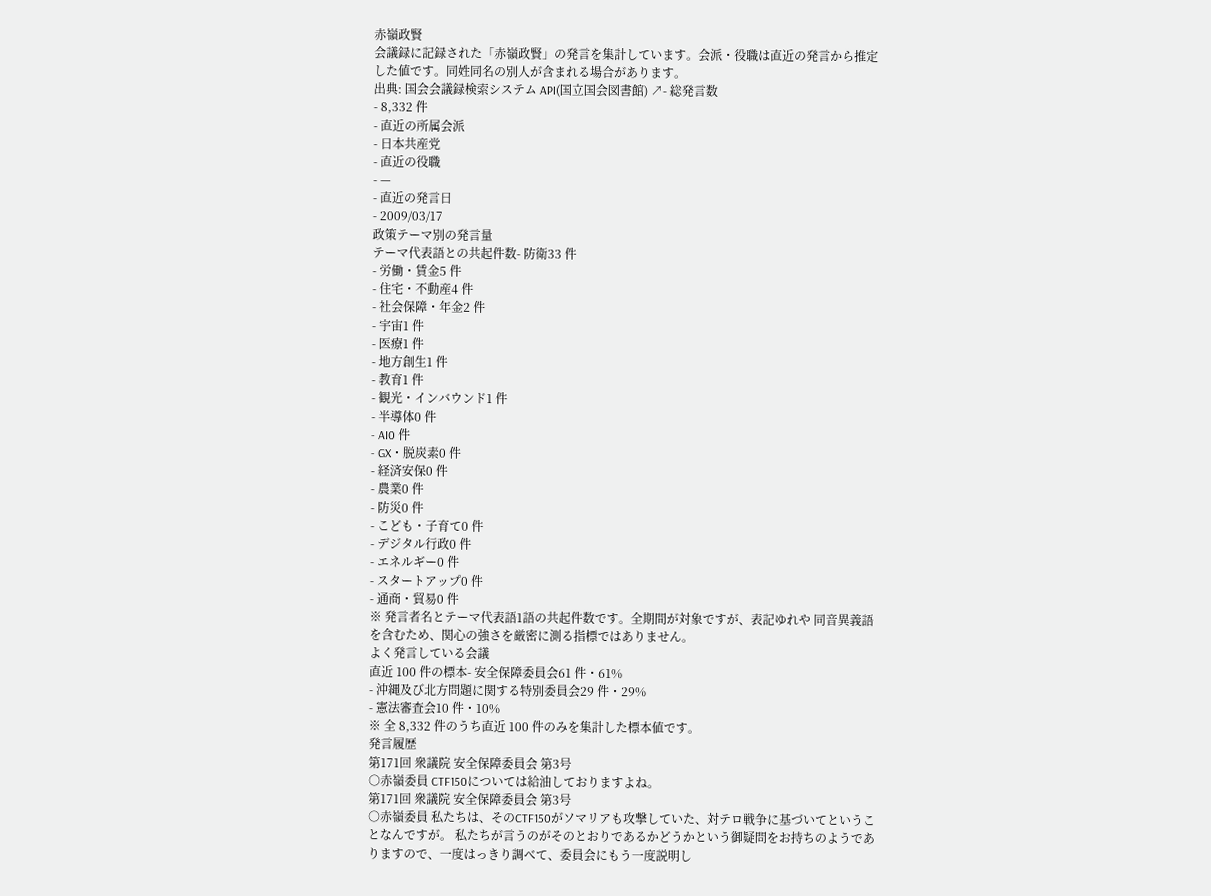赤嶺政賢
会議録に記録された「赤嶺政賢」の発言を集計しています。会派・役職は直近の発言から推定した値です。同姓同名の別人が含まれる場合があります。
出典: 国会会議録検索システム API(国立国会図書館) ↗- 総発言数
- 8,332 件
- 直近の所属会派
- 日本共産党
- 直近の役職
- —
- 直近の発言日
- 2009/03/17
政策テーマ別の発言量
テーマ代表語との共起件数- 防衛33 件
- 労働・賃金5 件
- 住宅・不動産4 件
- 社会保障・年金2 件
- 宇宙1 件
- 医療1 件
- 地方創生1 件
- 教育1 件
- 観光・インバウンド1 件
- 半導体0 件
- AI0 件
- GX・脱炭素0 件
- 経済安保0 件
- 農業0 件
- 防災0 件
- こども・子育て0 件
- デジタル行政0 件
- エネルギー0 件
- スタートアップ0 件
- 通商・貿易0 件
※ 発言者名とテーマ代表語1語の共起件数です。全期間が対象ですが、表記ゆれや 同音異義語を含むため、関心の強さを厳密に測る指標ではありません。
よく発言している会議
直近 100 件の標本- 安全保障委員会61 件・61%
- 沖縄及び北方問題に関する特別委員会29 件・29%
- 憲法審査会10 件・10%
※ 全 8,332 件のうち直近 100 件のみを集計した標本値です。
発言履歴
第171回 衆議院 安全保障委員会 第3号
○赤嶺委員 CTF150については給油しておりますよね。
第171回 衆議院 安全保障委員会 第3号
○赤嶺委員 私たちは、そのCTF150がソマリアも攻撃していた、対テロ戦争に基づいてということなんですが。 私たちが言うのがそのとおりであるかどうかという御疑問をお持ちのようでありますので、一度はっきり調べて、委員会にもう一度説明し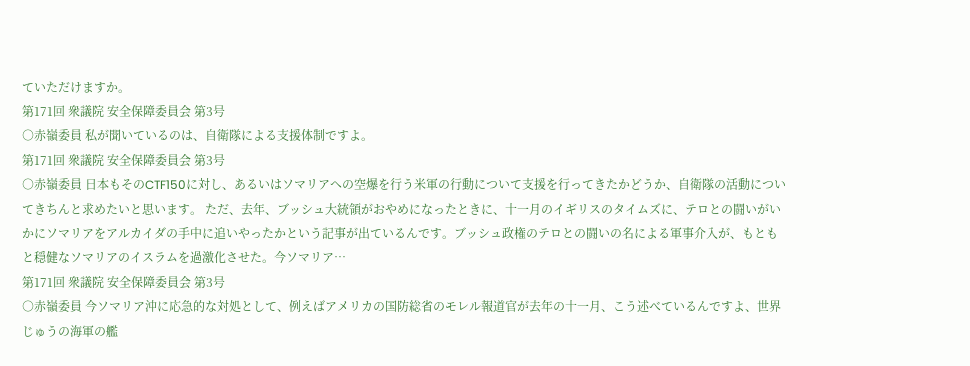ていただけますか。
第171回 衆議院 安全保障委員会 第3号
○赤嶺委員 私が聞いているのは、自衛隊による支援体制ですよ。
第171回 衆議院 安全保障委員会 第3号
○赤嶺委員 日本もそのCTF150に対し、あるいはソマリアへの空爆を行う米軍の行動について支援を行ってきたかどうか、自衛隊の活動についてきちんと求めたいと思います。 ただ、去年、ブッシュ大統領がおやめになったときに、十一月のイギリスのタイムズに、テロとの闘いがいかにソマリアをアルカイダの手中に追いやったかという記事が出ているんです。ブッシュ政権のテロとの闘いの名による軍事介入が、もともと穏健なソマリアのイスラムを過激化させた。今ソマリア…
第171回 衆議院 安全保障委員会 第3号
○赤嶺委員 今ソマリア沖に応急的な対処として、例えばアメリカの国防総省のモレル報道官が去年の十一月、こう述べているんですよ、世界じゅうの海軍の艦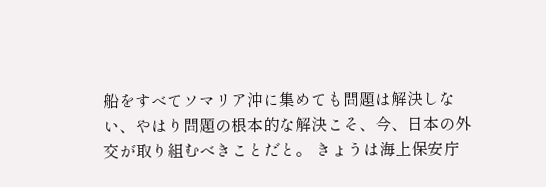船をすべてソマリア沖に集めても問題は解決しない、やはり問題の根本的な解決こそ、今、日本の外交が取り組むべきことだと。 きょうは海上保安庁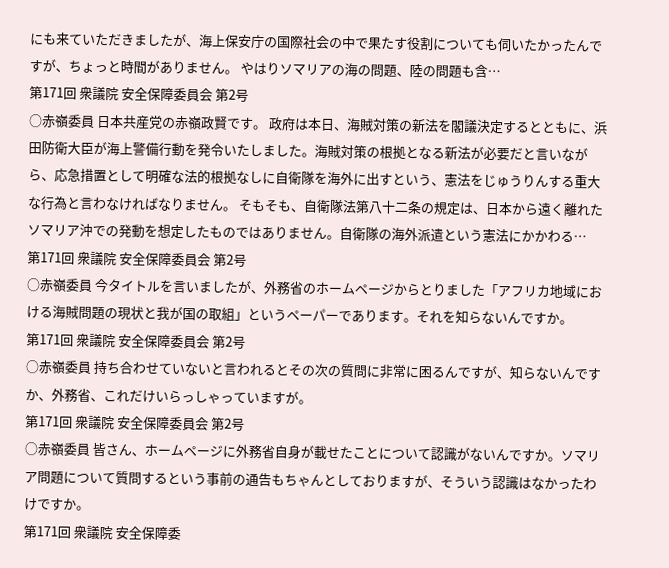にも来ていただきましたが、海上保安庁の国際社会の中で果たす役割についても伺いたかったんですが、ちょっと時間がありません。 やはりソマリアの海の問題、陸の問題も含…
第171回 衆議院 安全保障委員会 第2号
○赤嶺委員 日本共産党の赤嶺政賢です。 政府は本日、海賊対策の新法を閣議決定するとともに、浜田防衛大臣が海上警備行動を発令いたしました。海賊対策の根拠となる新法が必要だと言いながら、応急措置として明確な法的根拠なしに自衛隊を海外に出すという、憲法をじゅうりんする重大な行為と言わなければなりません。 そもそも、自衛隊法第八十二条の規定は、日本から遠く離れたソマリア沖での発動を想定したものではありません。自衛隊の海外派遣という憲法にかかわる…
第171回 衆議院 安全保障委員会 第2号
○赤嶺委員 今タイトルを言いましたが、外務省のホームページからとりました「アフリカ地域における海賊問題の現状と我が国の取組」というペーパーであります。それを知らないんですか。
第171回 衆議院 安全保障委員会 第2号
○赤嶺委員 持ち合わせていないと言われるとその次の質問に非常に困るんですが、知らないんですか、外務省、これだけいらっしゃっていますが。
第171回 衆議院 安全保障委員会 第2号
○赤嶺委員 皆さん、ホームページに外務省自身が載せたことについて認識がないんですか。ソマリア問題について質問するという事前の通告もちゃんとしておりますが、そういう認識はなかったわけですか。
第171回 衆議院 安全保障委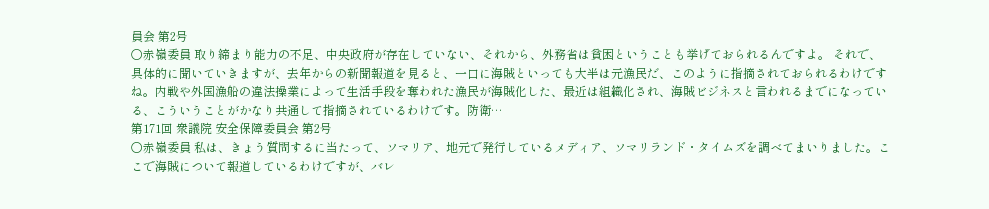員会 第2号
○赤嶺委員 取り締まり能力の不足、中央政府が存在していない、それから、外務省は貧困ということも挙げておられるんですよ。 それで、具体的に聞いていきますが、去年からの新聞報道を見ると、一口に海賊といっても大半は元漁民だ、このように指摘されておられるわけですね。内戦や外国漁船の違法操業によって生活手段を奪われた漁民が海賊化した、最近は組織化され、海賊ビジネスと言われるまでになっている、こういうことがかなり共通して指摘されているわけです。防衛…
第171回 衆議院 安全保障委員会 第2号
○赤嶺委員 私は、きょう質問するに当たって、ソマリア、地元で発行しているメディア、ソマリランド・タイムズを調べてまいりました。ここで海賊について報道しているわけですが、バレ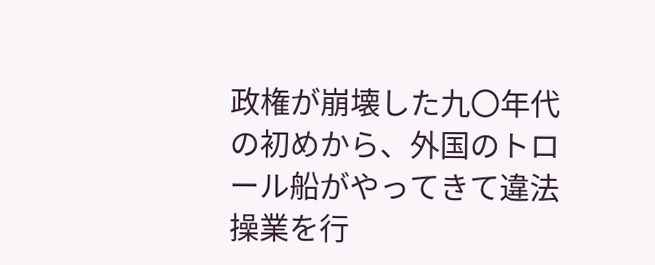政権が崩壊した九〇年代の初めから、外国のトロール船がやってきて違法操業を行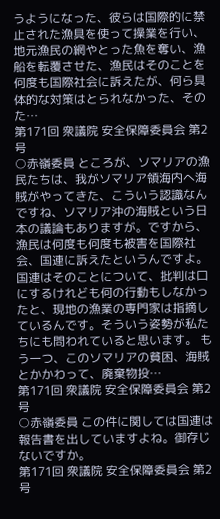うようになった、彼らは国際的に禁止された漁具を使って操業を行い、地元漁民の網やとった魚を奪い、漁船を転覆させた、漁民はそのことを何度も国際社会に訴えたが、何ら具体的な対策はとられなかった、そのた…
第171回 衆議院 安全保障委員会 第2号
○赤嶺委員 ところが、ソマリアの漁民たちは、我がソマリア領海内へ海賊がやってきた、こういう認識なんですね、ソマリア沖の海賊という日本の議論もありますが。ですから、漁民は何度も何度も被害を国際社会、国連に訴えたというんですよ。国連はそのことについて、批判は口にするけれども何の行動もしなかったと、現地の漁業の専門家は指摘しているんです。そういう姿勢が私たちにも問われていると思います。 もう一つ、このソマリアの貧困、海賊とかかわって、廃棄物投…
第171回 衆議院 安全保障委員会 第2号
○赤嶺委員 この件に関しては国連は報告書を出していますよね。御存じないですか。
第171回 衆議院 安全保障委員会 第2号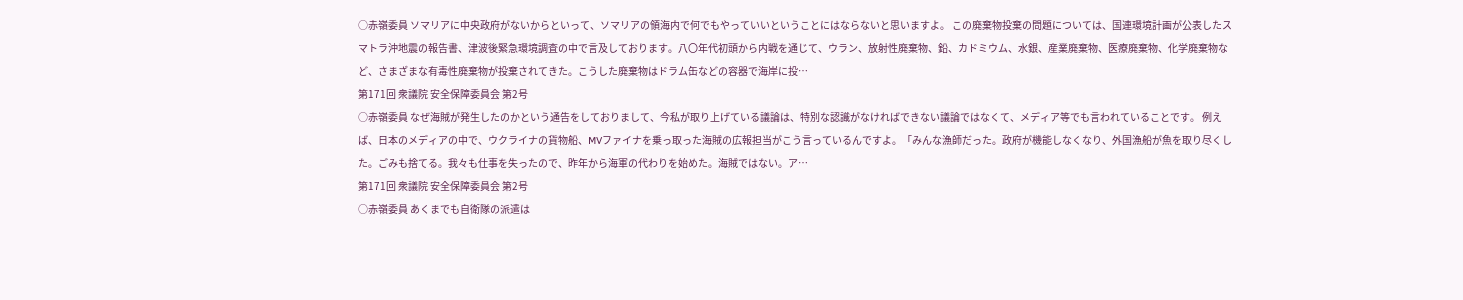○赤嶺委員 ソマリアに中央政府がないからといって、ソマリアの領海内で何でもやっていいということにはならないと思いますよ。 この廃棄物投棄の問題については、国連環境計画が公表したスマトラ沖地震の報告書、津波後緊急環境調査の中で言及しております。八〇年代初頭から内戦を通じて、ウラン、放射性廃棄物、鉛、カドミウム、水銀、産業廃棄物、医療廃棄物、化学廃棄物など、さまざまな有毒性廃棄物が投棄されてきた。こうした廃棄物はドラム缶などの容器で海岸に投…
第171回 衆議院 安全保障委員会 第2号
○赤嶺委員 なぜ海賊が発生したのかという通告をしておりまして、今私が取り上げている議論は、特別な認識がなければできない議論ではなくて、メディア等でも言われていることです。 例えば、日本のメディアの中で、ウクライナの貨物船、MVファイナを乗っ取った海賊の広報担当がこう言っているんですよ。「みんな漁師だった。政府が機能しなくなり、外国漁船が魚を取り尽くした。ごみも捨てる。我々も仕事を失ったので、昨年から海軍の代わりを始めた。海賊ではない。ア…
第171回 衆議院 安全保障委員会 第2号
○赤嶺委員 あくまでも自衛隊の派遣は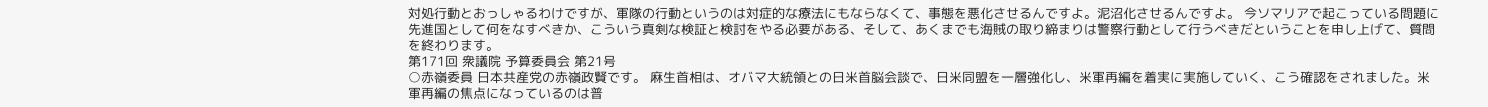対処行動とおっしゃるわけですが、軍隊の行動というのは対症的な療法にもならなくて、事態を悪化させるんですよ。泥沼化させるんですよ。 今ソマリアで起こっている問題に先進国として何をなすべきか、こういう真剣な検証と検討をやる必要がある、そして、あくまでも海賊の取り締まりは警察行動として行うべきだということを申し上げて、質問を終わります。
第171回 衆議院 予算委員会 第21号
○赤嶺委員 日本共産党の赤嶺政賢です。 麻生首相は、オバマ大統領との日米首脳会談で、日米同盟を一層強化し、米軍再編を着実に実施していく、こう確認をされました。米軍再編の焦点になっているのは普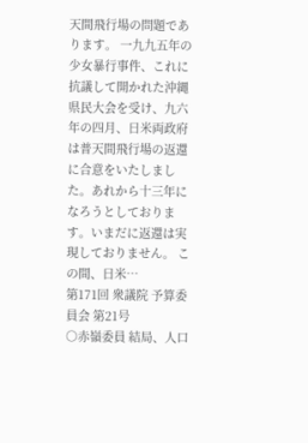天間飛行場の問題であります。 一九九五年の少女暴行事件、これに抗議して開かれた沖縄県民大会を受け、九六年の四月、日米両政府は普天間飛行場の返還に合意をいたしました。あれから十三年になろうとしております。いまだに返還は実現しておりません。 この間、日米…
第171回 衆議院 予算委員会 第21号
○赤嶺委員 結局、人口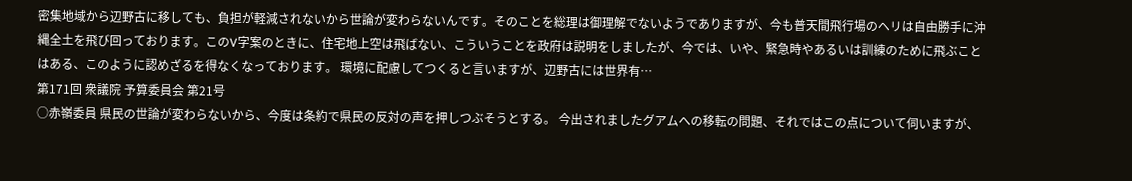密集地域から辺野古に移しても、負担が軽減されないから世論が変わらないんです。そのことを総理は御理解でないようでありますが、今も普天間飛行場のヘリは自由勝手に沖縄全土を飛び回っております。このV字案のときに、住宅地上空は飛ばない、こういうことを政府は説明をしましたが、今では、いや、緊急時やあるいは訓練のために飛ぶことはある、このように認めざるを得なくなっております。 環境に配慮してつくると言いますが、辺野古には世界有…
第171回 衆議院 予算委員会 第21号
○赤嶺委員 県民の世論が変わらないから、今度は条約で県民の反対の声を押しつぶそうとする。 今出されましたグアムへの移転の問題、それではこの点について伺いますが、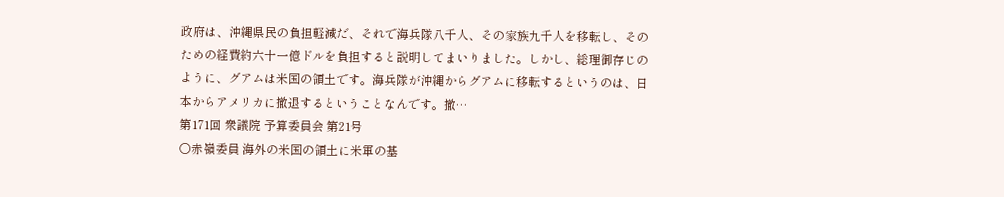政府は、沖縄県民の負担軽減だ、それで海兵隊八千人、その家族九千人を移転し、そのための経費約六十一億ドルを負担すると説明してまいりました。しかし、総理御存じのように、グアムは米国の領土です。海兵隊が沖縄からグアムに移転するというのは、日本からアメリカに撤退するということなんです。撤…
第171回 衆議院 予算委員会 第21号
○赤嶺委員 海外の米国の領土に米軍の基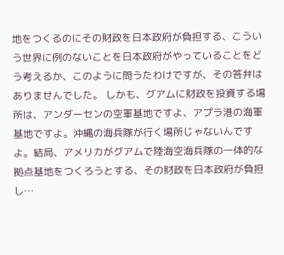地をつくるのにその財政を日本政府が負担する、こういう世界に例のないことを日本政府がやっていることをどう考えるか、このように問うたわけですが、その答弁はありませんでした。 しかも、グアムに財政を投資する場所は、アンダーセンの空軍基地ですよ、アプラ港の海軍基地ですよ。沖縄の海兵隊が行く場所じゃないんですよ。結局、アメリカがグアムで陸海空海兵隊の一体的な拠点基地をつくろうとする、その財政を日本政府が負担し…